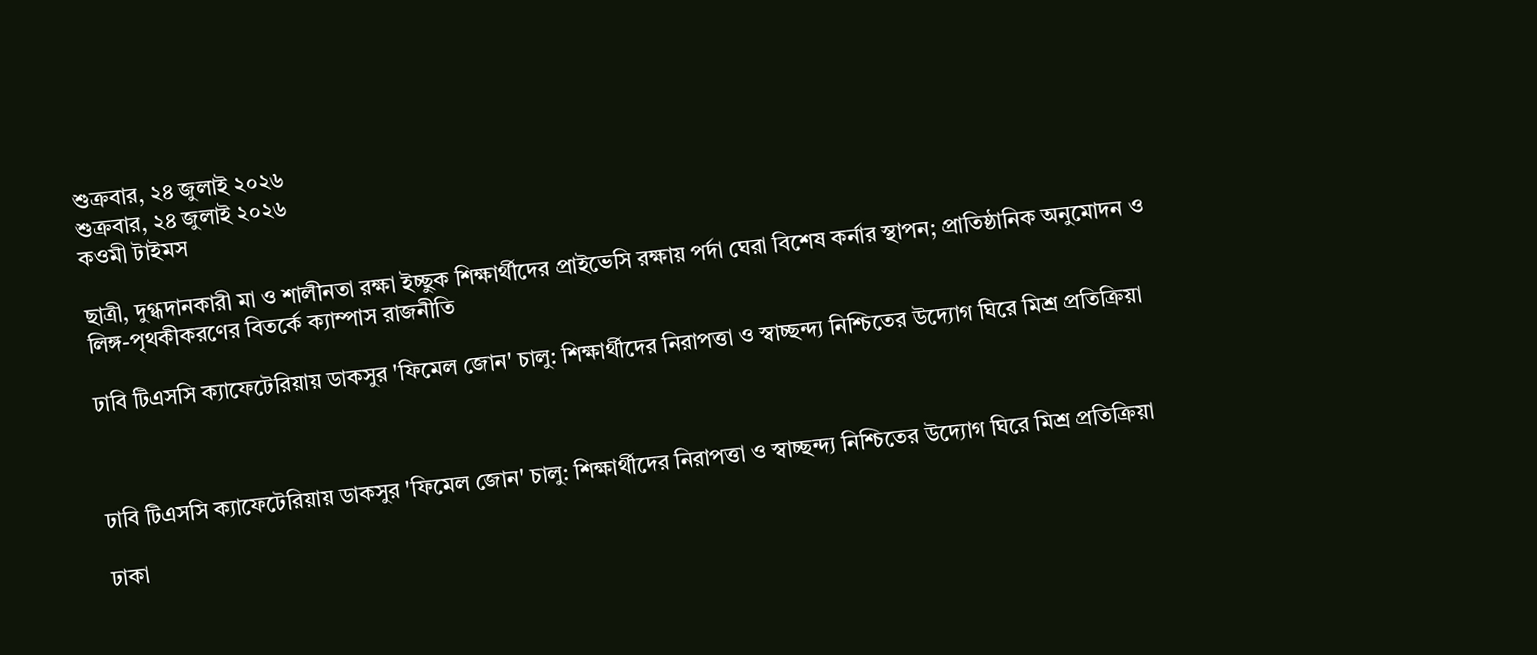শুক্রবার, ২৪ জুলাই ২০২৬
শুক্রবার, ২৪ জুলাই ২০২৬
কওমী টাইমস

ছাত্রী, দুগ্ধদানকারী মা ও শালীনতা রক্ষা ইচ্ছুক শিক্ষার্থীদের প্রাইভেসি রক্ষায় পর্দা ঘেরা বিশেষ কর্নার স্থাপন; প্রাতিষ্ঠানিক অনুমোদন ও লিঙ্গ-পৃথকীকরণের বিতর্কে ক্যাম্পাস রাজনীতি

ঢাবি টিএসসি ক্যাফেটেরিয়ায় ডাকসুর 'ফিমেল জোন' চালু: শিক্ষার্থীদের নিরাপত্তা ও স্বাচ্ছন্দ্য নিশ্চিতের উদ্যোগ ঘিরে মিশ্র প্রতিক্রিয়া



ঢাবি টিএসসি ক্যাফেটেরিয়ায় ডাকসুর 'ফিমেল জোন' চালু: শিক্ষার্থীদের নিরাপত্তা ও স্বাচ্ছন্দ্য নিশ্চিতের উদ্যোগ ঘিরে মিশ্র প্রতিক্রিয়া

ঢাকা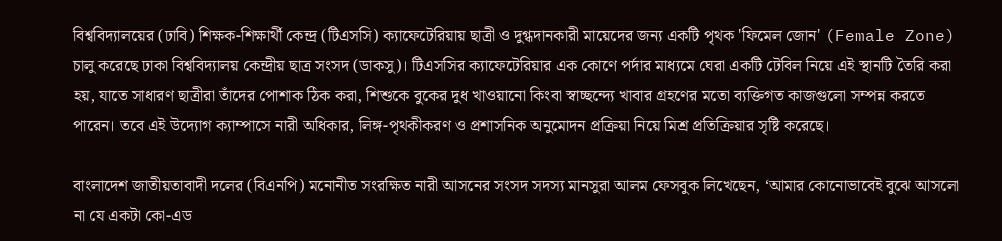বিশ্ববিদ্যালয়ের (ঢাবি) শিক্ষক-শিক্ষার্থী কেন্দ্র (টিএসসি) ক্যাফেটেরিয়ায় ছাত্রী ও দুগ্ধদানকারী মায়েদের জন্য একটি পৃথক 'ফিমেল জোন' (Female Zone) চালু করেছে ঢাকা বিশ্ববিদ্যালয় কেন্দ্রীয় ছাত্র সংসদ (ডাকসু)। টিএসসির ক্যাফেটেরিয়ার এক কোণে পর্দার মাধ্যমে ঘেরা একটি টেবিল নিয়ে এই স্থানটি তৈরি করা হয়, যাতে সাধারণ ছাত্রীরা তাঁদের পোশাক ঠিক করা, শিশুকে বুকের দুধ খাওয়ানো কিংবা স্বাচ্ছন্দ্যে খাবার গ্রহণের মতো ব্যক্তিগত কাজগুলো সম্পন্ন করতে পারেন। তবে এই উদ্যোগ ক্যাম্পাসে নারী অধিকার, লিঙ্গ-পৃথকীকরণ ও প্রশাসনিক অনুমোদন প্রক্রিয়া নিয়ে মিশ্র প্রতিক্রিয়ার সৃষ্টি করেছে।

বাংলাদেশ জাতীয়তাবাদী দলের (বিএনপি) মনোনীত সংরক্ষিত নারী আসনের সংসদ সদস্য মানসুরা আলম ফেসবুক লিখেছেন, ‘আমার কোনোভাবেই বুঝে আসলো না যে একটা কো-এড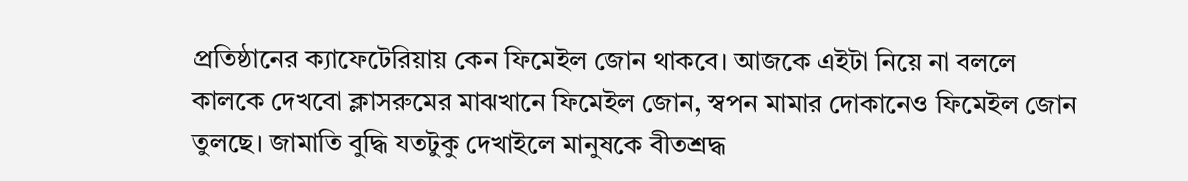প্রতিষ্ঠানের ক্যাফেটেরিয়ায় কেন ফিমেইল জোন থাকবে। আজকে এইটা নিয়ে না বললে কালকে দেখবো ক্লাসরুমের মাঝখানে ফিমেইল জোন, স্বপন মামার দোকানেও ফিমেইল জোন তুলছে। জামাতি বুদ্ধি যতটুকু দেখাইলে মানুষকে বীতশ্রদ্ধ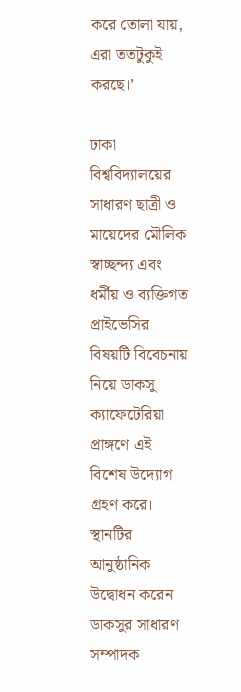করে তোলা যায়, এরা ততটুকুই করছে।’

ঢাকা বিশ্ববিদ্যালয়ের সাধারণ ছাত্রী ও মায়েদের মৌলিক স্বাচ্ছন্দ্য এবং ধর্মীয় ও ব্যক্তিগত প্রাইভেসির বিষয়টি বিবেচনায় নিয়ে ডাকসু ক্যাফেটেরিয়া প্রাঙ্গণে এই বিশেষ উদ্যোগ গ্রহণ করে। স্থানটির আনুষ্ঠানিক উদ্বোধন করেন ডাকসুর সাধারণ সম্পাদক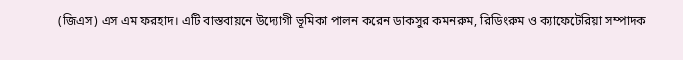(জিএস) এস এম ফরহাদ। এটি বাস্তবায়নে উদ্যোগী ভূমিকা পালন করেন ডাকসুর কমনরুম, রিডিংরুম ও ক্যাফেটেরিয়া সম্পাদক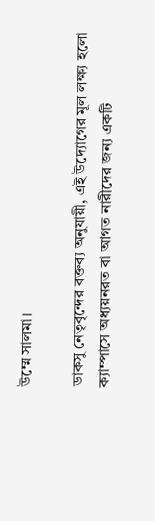উম্মে সালমা।

ডাকসু নেতৃবৃন্দের বক্তব্য অনুযায়ী, এই উদ্যোগের মূল লক্ষ্য হলো ক্যাম্পাসে অধ্যয়নরত বা আগত নারীদের জন্য একটি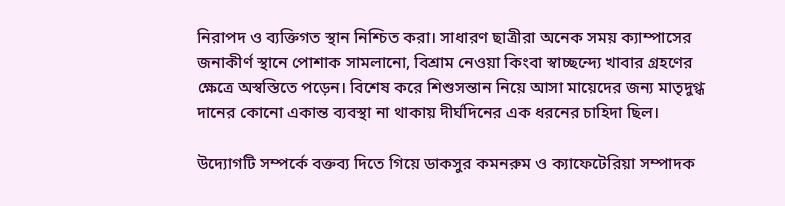নিরাপদ ও ব্যক্তিগত স্থান নিশ্চিত করা। সাধারণ ছাত্রীরা অনেক সময় ক্যাম্পাসের জনাকীর্ণ স্থানে পোশাক সামলানো, বিশ্রাম নেওয়া কিংবা স্বাচ্ছন্দ্যে খাবার গ্রহণের ক্ষেত্রে অস্বস্তিতে পড়েন। বিশেষ করে শিশুসন্তান নিয়ে আসা মায়েদের জন্য মাতৃদুগ্ধ দানের কোনো একান্ত ব্যবস্থা না থাকায় দীর্ঘদিনের এক ধরনের চাহিদা ছিল।

উদ্যোগটি সম্পর্কে বক্তব্য দিতে গিয়ে ডাকসুর কমনরুম ও ক্যাফেটেরিয়া সম্পাদক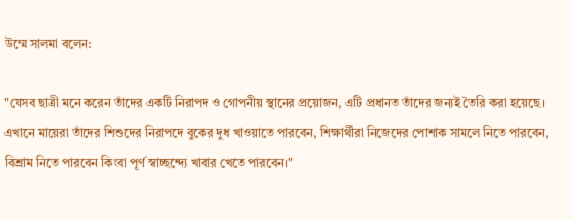উম্মে সালমা বলেন:

"যেসব ছাত্রী মনে করেন তাঁদের একটি নিরাপদ ও গোপনীয় স্থানের প্রয়োজন, এটি প্রধানত তাঁদের জন্যই তৈরি করা হয়েছে। এখানে মায়েরা তাঁদের শিশুদের নিরাপদে বুকের দুধ খাওয়াতে পারবেন, শিক্ষার্থীরা নিজেদের পোশাক সামলে নিতে পারবেন, বিশ্রাম নিতে পারবেন কিংবা পূর্ণ স্বাচ্ছন্দ্যে খাবার খেতে পারবেন।"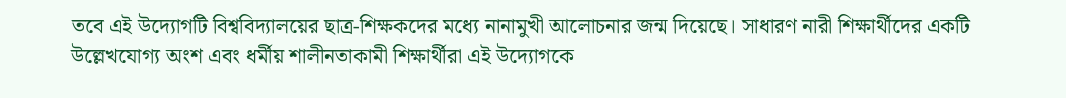তবে এই উদ্যোগটি বিশ্ববিদ্যালয়ের ছাত্র-শিক্ষকদের মধ্যে নানামুখী আলোচনার জন্ম দিয়েছে। সাধারণ নারী শিক্ষার্থীদের একটি উল্লেখযোগ্য অংশ এবং ধর্মীয় শালীনতাকামী শিক্ষার্থীরা এই উদ্যোগকে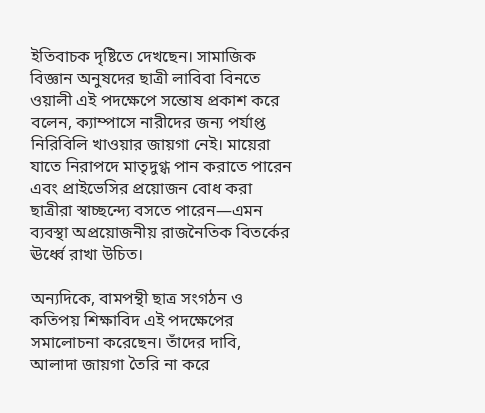ইতিবাচক দৃষ্টিতে দেখছেন। সামাজিক বিজ্ঞান অনুষদের ছাত্রী লাবিবা বিনতে ওয়ালী এই পদক্ষেপে সন্তোষ প্রকাশ করে বলেন, ক্যাম্পাসে নারীদের জন্য পর্যাপ্ত নিরিবিলি খাওয়ার জায়গা নেই। মায়েরা যাতে নিরাপদে মাতৃদুগ্ধ পান করাতে পারেন এবং প্রাইভেসির প্রয়োজন বোধ করা ছাত্রীরা স্বাচ্ছন্দ্যে বসতে পারেন—এমন ব্যবস্থা অপ্রয়োজনীয় রাজনৈতিক বিতর্কের ঊর্ধ্বে রাখা উচিত।

অন্যদিকে, বামপন্থী ছাত্র সংগঠন ও কতিপয় শিক্ষাবিদ এই পদক্ষেপের সমালোচনা করেছেন। তাঁদের দাবি, আলাদা জায়গা তৈরি না করে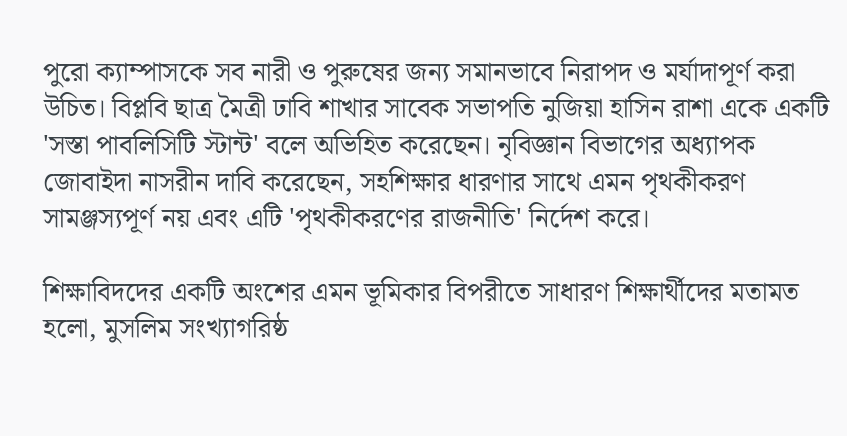পুরো ক্যাম্পাসকে সব নারী ও পুরুষের জন্য সমানভাবে নিরাপদ ও মর্যাদাপূর্ণ করা উচিত। বিপ্লবি ছাত্র মৈত্রী ঢাবি শাখার সাবেক সভাপতি নুজিয়া হাসিন রাশা একে একটি 'সস্তা পাবলিসিটি স্টান্ট' বলে অভিহিত করেছেন। নৃবিজ্ঞান বিভাগের অধ্যাপক জোবাইদা নাসরীন দাবি করেছেন, সহশিক্ষার ধারণার সাথে এমন পৃথকীকরণ সামঞ্জস্যপূর্ণ নয় এবং এটি 'পৃথকীকরণের রাজনীতি' নির্দেশ করে।

শিক্ষাবিদদের একটি অংশের এমন ভূমিকার বিপরীতে সাধারণ শিক্ষার্থীদের মতামত হলো, মুসলিম সংখ্যাগরিষ্ঠ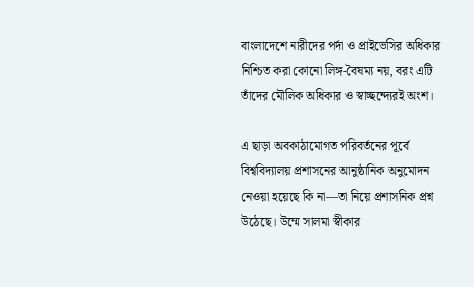বাংলাদেশে নারীদের পর্দা ও প্রাইভেসির অধিকার নিশ্চিত করা কোনো লিঙ্গ-বৈষম্য নয়, বরং এটি তাঁদের মৌলিক অধিকার ও স্বাচ্ছন্দ্যেরই অংশ।

এ ছাড়া অবকাঠামোগত পরিবর্তনের পূর্বে বিশ্ববিদ্যালয় প্রশাসনের আনুষ্ঠানিক অনুমোদন নেওয়া হয়েছে কি না—তা নিয়ে প্রশাসনিক প্রশ্ন উঠেছে। উম্মে সালমা স্বীকার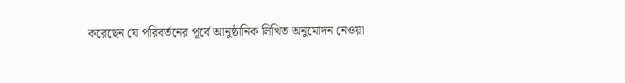করেছেন যে পরিবর্তনের পূর্বে আনুষ্ঠানিক লিখিত অনুমোদন নেওয়া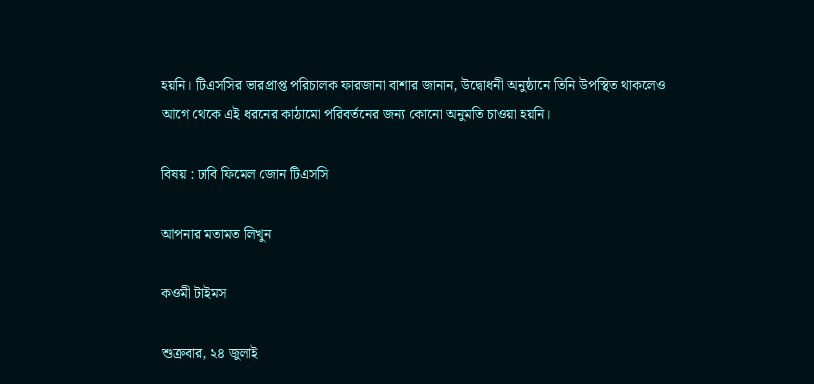হয়নি। টিএসসির ভারপ্রাপ্ত পরিচালক ফারজানা বাশার জানান, উদ্বোধনী অনুষ্ঠানে তিনি উপস্থিত থাকলেও আগে থেকে এই ধরনের কাঠামো পরিবর্তনের জন্য কোনো অনুমতি চাওয়া হয়নি।

বিষয় : ঢাবি ফিমেল জোন টিএসসি

আপনার মতামত লিখুন

কওমী টাইমস

শুক্রবার, ২৪ জুলাই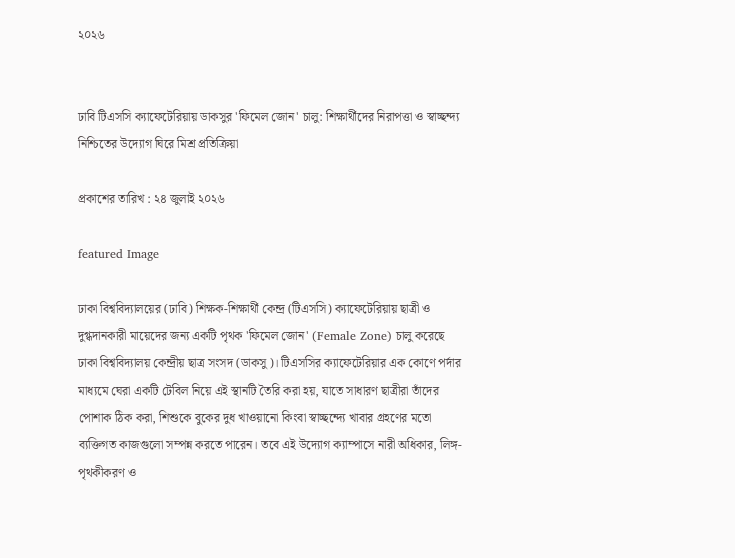২০২৬


ঢাবি টিএসসি ক্যাফেটেরিয়ায় ডাকসুর 'ফিমেল জোন' চালু: শিক্ষার্থীদের নিরাপত্তা ও স্বাচ্ছন্দ্য নিশ্চিতের উদ্যোগ ঘিরে মিশ্র প্রতিক্রিয়া

প্রকাশের তারিখ : ২৪ জুলাই ২০২৬

featured Image

ঢাকা বিশ্ববিদ্যালয়ের (ঢাবি) শিক্ষক-শিক্ষার্থী কেন্দ্র (টিএসসি) ক্যাফেটেরিয়ায় ছাত্রী ও দুগ্ধদানকারী মায়েদের জন্য একটি পৃথক 'ফিমেল জোন' (Female Zone) চালু করেছে ঢাকা বিশ্ববিদ্যালয় কেন্দ্রীয় ছাত্র সংসদ (ডাকসু)। টিএসসির ক্যাফেটেরিয়ার এক কোণে পর্দার মাধ্যমে ঘেরা একটি টেবিল নিয়ে এই স্থানটি তৈরি করা হয়, যাতে সাধারণ ছাত্রীরা তাঁদের পোশাক ঠিক করা, শিশুকে বুকের দুধ খাওয়ানো কিংবা স্বাচ্ছন্দ্যে খাবার গ্রহণের মতো ব্যক্তিগত কাজগুলো সম্পন্ন করতে পারেন। তবে এই উদ্যোগ ক্যাম্পাসে নারী অধিকার, লিঙ্গ-পৃথকীকরণ ও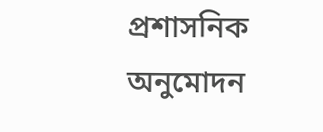প্রশাসনিক অনুমোদন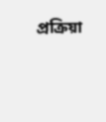প্রক্রিয়া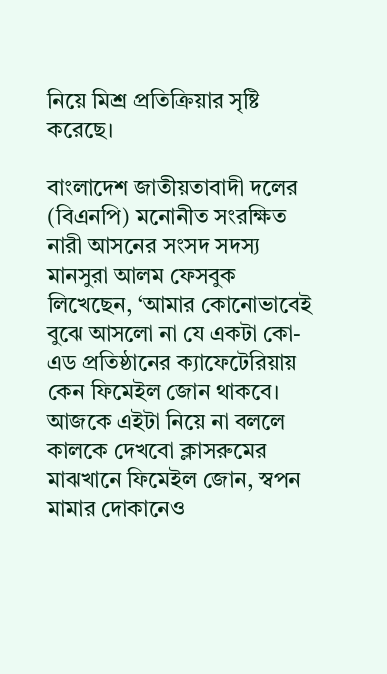নিয়ে মিশ্র প্রতিক্রিয়ার সৃষ্টি করেছে।

বাংলাদেশ জাতীয়তাবাদী দলের (বিএনপি) মনোনীত সংরক্ষিত নারী আসনের সংসদ সদস্য মানসুরা আলম ফেসবুক লিখেছেন, ‘আমার কোনোভাবেই বুঝে আসলো না যে একটা কো-এড প্রতিষ্ঠানের ক্যাফেটেরিয়ায় কেন ফিমেইল জোন থাকবে। আজকে এইটা নিয়ে না বললে কালকে দেখবো ক্লাসরুমের মাঝখানে ফিমেইল জোন, স্বপন মামার দোকানেও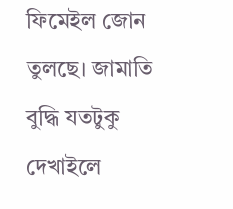ফিমেইল জোন তুলছে। জামাতি বুদ্ধি যতটুকু দেখাইলে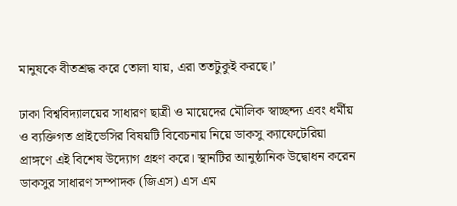মানুষকে বীতশ্রদ্ধ করে তোলা যায়, এরা ততটুকুই করছে।’

ঢাকা বিশ্ববিদ্যালয়ের সাধারণ ছাত্রী ও মায়েদের মৌলিক স্বাচ্ছন্দ্য এবং ধর্মীয় ও ব্যক্তিগত প্রাইভেসির বিষয়টি বিবেচনায় নিয়ে ডাকসু ক্যাফেটেরিয়া প্রাঙ্গণে এই বিশেষ উদ্যোগ গ্রহণ করে। স্থানটির আনুষ্ঠানিক উদ্বোধন করেন ডাকসুর সাধারণ সম্পাদক (জিএস) এস এম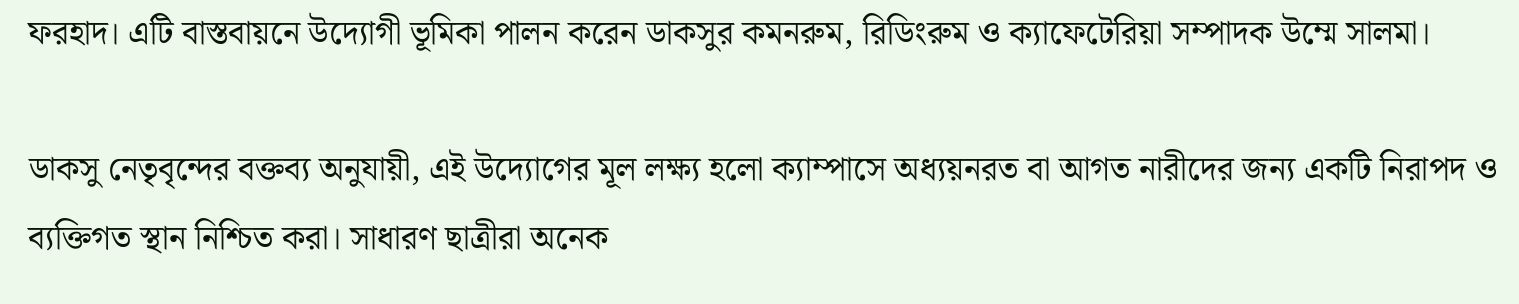ফরহাদ। এটি বাস্তবায়নে উদ্যোগী ভূমিকা পালন করেন ডাকসুর কমনরুম, রিডিংরুম ও ক্যাফেটেরিয়া সম্পাদক উম্মে সালমা।

ডাকসু নেতৃবৃন্দের বক্তব্য অনুযায়ী, এই উদ্যোগের মূল লক্ষ্য হলো ক্যাম্পাসে অধ্যয়নরত বা আগত নারীদের জন্য একটি নিরাপদ ও ব্যক্তিগত স্থান নিশ্চিত করা। সাধারণ ছাত্রীরা অনেক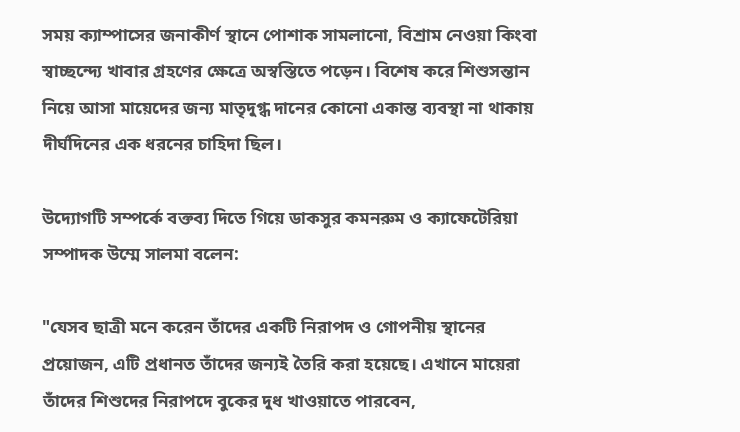সময় ক্যাম্পাসের জনাকীর্ণ স্থানে পোশাক সামলানো, বিশ্রাম নেওয়া কিংবা স্বাচ্ছন্দ্যে খাবার গ্রহণের ক্ষেত্রে অস্বস্তিতে পড়েন। বিশেষ করে শিশুসন্তান নিয়ে আসা মায়েদের জন্য মাতৃদুগ্ধ দানের কোনো একান্ত ব্যবস্থা না থাকায় দীর্ঘদিনের এক ধরনের চাহিদা ছিল।

উদ্যোগটি সম্পর্কে বক্তব্য দিতে গিয়ে ডাকসুর কমনরুম ও ক্যাফেটেরিয়া সম্পাদক উম্মে সালমা বলেন:

"যেসব ছাত্রী মনে করেন তাঁদের একটি নিরাপদ ও গোপনীয় স্থানের প্রয়োজন, এটি প্রধানত তাঁদের জন্যই তৈরি করা হয়েছে। এখানে মায়েরা তাঁদের শিশুদের নিরাপদে বুকের দুধ খাওয়াতে পারবেন,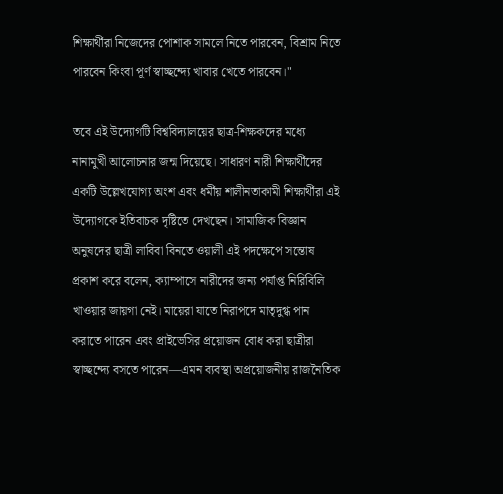শিক্ষার্থীরা নিজেদের পোশাক সামলে নিতে পারবেন, বিশ্রাম নিতে পারবেন কিংবা পূর্ণ স্বাচ্ছন্দ্যে খাবার খেতে পারবেন।"

তবে এই উদ্যোগটি বিশ্ববিদ্যালয়ের ছাত্র-শিক্ষকদের মধ্যে নানামুখী আলোচনার জন্ম দিয়েছে। সাধারণ নারী শিক্ষার্থীদের একটি উল্লেখযোগ্য অংশ এবং ধর্মীয় শালীনতাকামী শিক্ষার্থীরা এই উদ্যোগকে ইতিবাচক দৃষ্টিতে দেখছেন। সামাজিক বিজ্ঞান অনুষদের ছাত্রী লাবিবা বিনতে ওয়ালী এই পদক্ষেপে সন্তোষ প্রকাশ করে বলেন, ক্যাম্পাসে নারীদের জন্য পর্যাপ্ত নিরিবিলি খাওয়ার জায়গা নেই। মায়েরা যাতে নিরাপদে মাতৃদুগ্ধ পান করাতে পারেন এবং প্রাইভেসির প্রয়োজন বোধ করা ছাত্রীরা স্বাচ্ছন্দ্যে বসতে পারেন—এমন ব্যবস্থা অপ্রয়োজনীয় রাজনৈতিক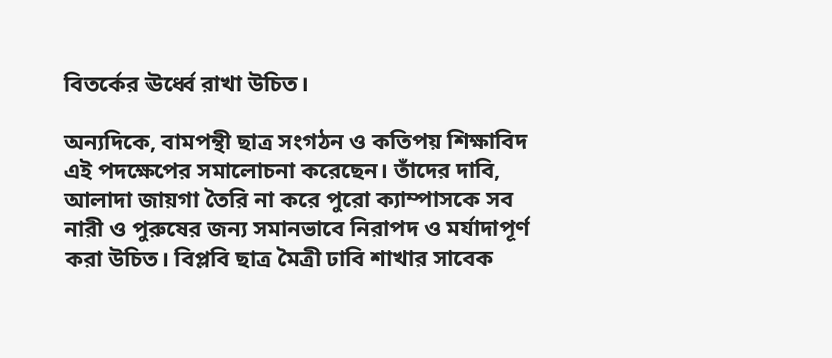বিতর্কের ঊর্ধ্বে রাখা উচিত।

অন্যদিকে, বামপন্থী ছাত্র সংগঠন ও কতিপয় শিক্ষাবিদ এই পদক্ষেপের সমালোচনা করেছেন। তাঁদের দাবি, আলাদা জায়গা তৈরি না করে পুরো ক্যাম্পাসকে সব নারী ও পুরুষের জন্য সমানভাবে নিরাপদ ও মর্যাদাপূর্ণ করা উচিত। বিপ্লবি ছাত্র মৈত্রী ঢাবি শাখার সাবেক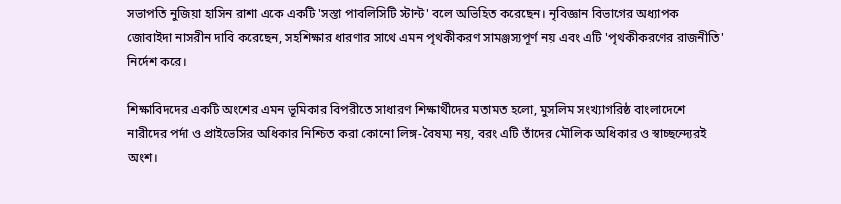সভাপতি নুজিয়া হাসিন রাশা একে একটি 'সস্তা পাবলিসিটি স্টান্ট' বলে অভিহিত করেছেন। নৃবিজ্ঞান বিভাগের অধ্যাপক জোবাইদা নাসরীন দাবি করেছেন, সহশিক্ষার ধারণার সাথে এমন পৃথকীকরণ সামঞ্জস্যপূর্ণ নয় এবং এটি 'পৃথকীকরণের রাজনীতি' নির্দেশ করে।

শিক্ষাবিদদের একটি অংশের এমন ভূমিকার বিপরীতে সাধারণ শিক্ষার্থীদের মতামত হলো, মুসলিম সংখ্যাগরিষ্ঠ বাংলাদেশে নারীদের পর্দা ও প্রাইভেসির অধিকার নিশ্চিত করা কোনো লিঙ্গ-বৈষম্য নয়, বরং এটি তাঁদের মৌলিক অধিকার ও স্বাচ্ছন্দ্যেরই অংশ।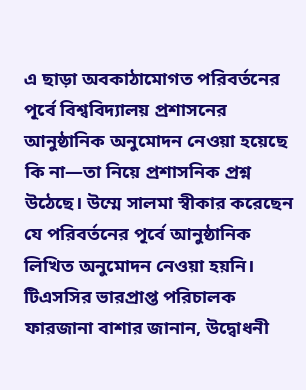এ ছাড়া অবকাঠামোগত পরিবর্তনের পূর্বে বিশ্ববিদ্যালয় প্রশাসনের আনুষ্ঠানিক অনুমোদন নেওয়া হয়েছে কি না—তা নিয়ে প্রশাসনিক প্রশ্ন উঠেছে। উম্মে সালমা স্বীকার করেছেন যে পরিবর্তনের পূর্বে আনুষ্ঠানিক লিখিত অনুমোদন নেওয়া হয়নি। টিএসসির ভারপ্রাপ্ত পরিচালক ফারজানা বাশার জানান, উদ্বোধনী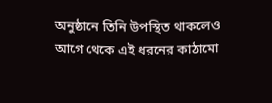অনুষ্ঠানে তিনি উপস্থিত থাকলেও আগে থেকে এই ধরনের কাঠামো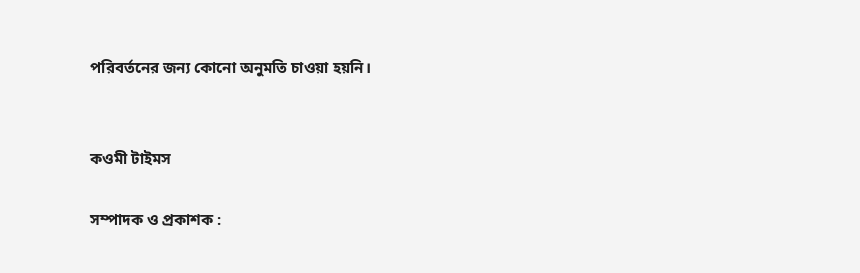পরিবর্তনের জন্য কোনো অনুমতি চাওয়া হয়নি।


কওমী টাইমস

সম্পাদক ও প্রকাশক :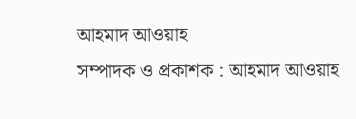আহমাদ আওয়াহ
সম্পাদক ও প্রকাশক : আহমাদ আওয়াহ